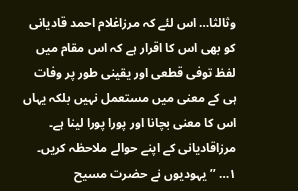وثالثا… اس لئے کہ مرزاغلام احمد قادیانی کو بھی اس کا اقرار ہے کہ اس مقام میں لفظ توفی قطعی اور یقینی طور پر وفات ہی کے معنی میں مستعمل نہیں بلکہ یہاں اس کا معنی بچانا اور پورا پورا لینا ہے۔ مرزاقادیانی کے اپنے حوالے ملاحظہ کریں۔
۱… ’’یہودیوں نے حضرت مسیح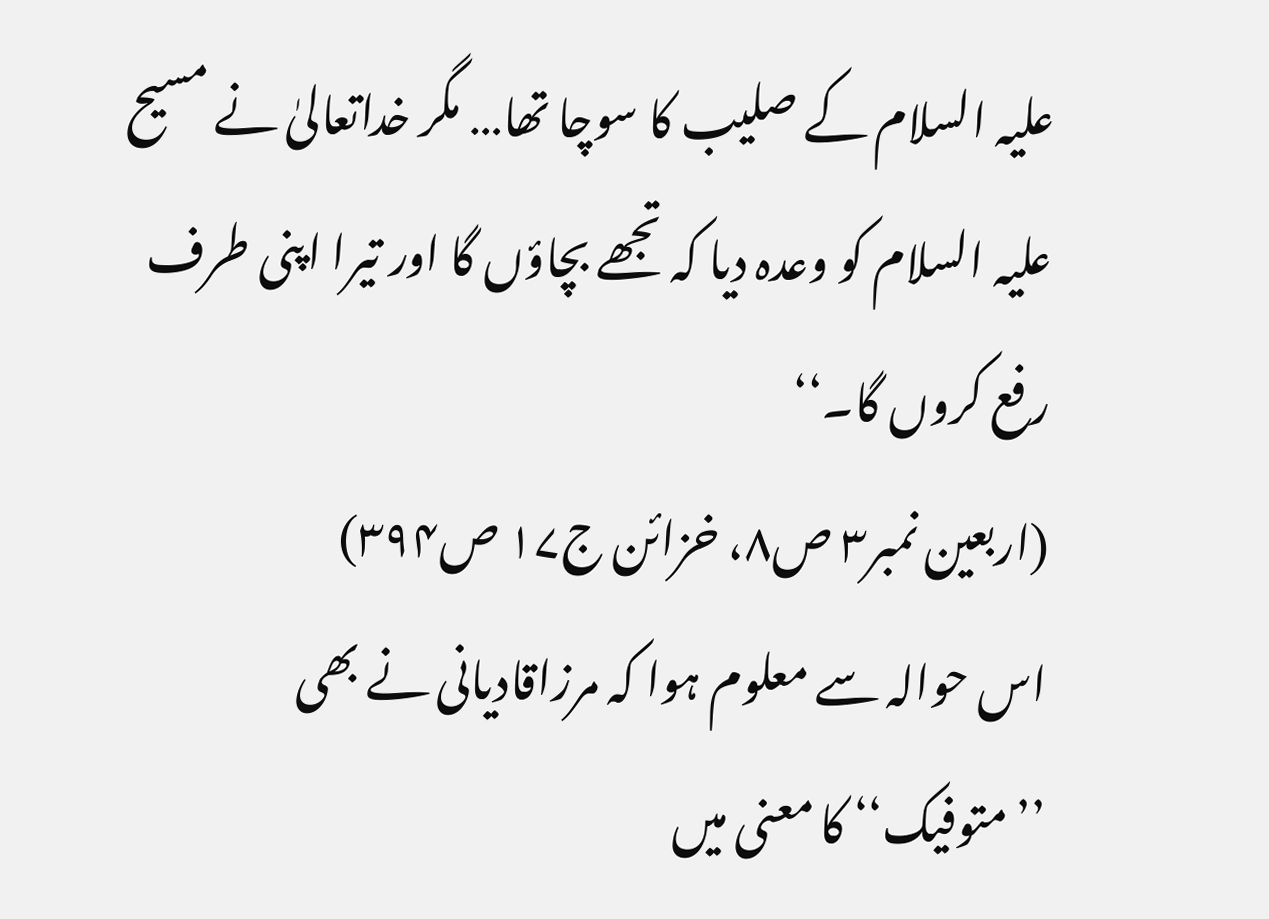علیہ السلام کے صلیب کا سوچا تھا… مگر خداتعالیٰ نے مسیح علیہ السلام کو وعدہ دیا کہ تجھے بچاؤں گا اور تیرا اپنی طرف رفع کروں گا۔‘‘
(اربعین نمبر۳ ص۸، خزائن ج۱۷ ص۳۹۴)
اس حوالہ سے معلوم ہوا کہ مرزاقادیانی نے بھی ’’متوفیک‘‘ کا معنی میں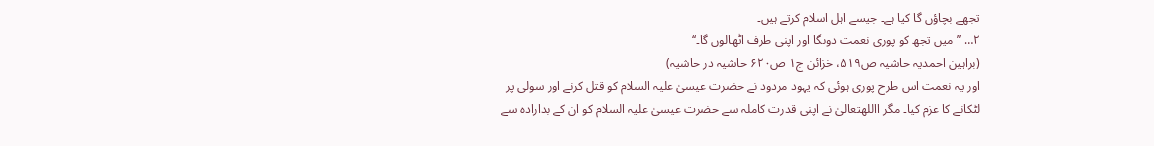تجھے بچاؤں گا کیا ہے۔ جیسے اہل اسلام کرتے ہیں۔
۲… ’’میں تجھ کو پوری نعمت دوںگا اور اپنی طرف اٹھالوں گا۔‘‘
(براہین احمدیہ حاشیہ ص۵۱۹، خزائن ج۱ ص۶۲۰ حاشیہ در حاشیہ)
اور یہ نعمت اس طرح پوری ہوئی کہ یہود مردود نے حضرت عیسیٰ علیہ السلام کو قتل کرنے اور سولی پر لٹکانے کا عزم کیا۔ مگر االلهتعالیٰ نے اپنی قدرت کاملہ سے حضرت عیسیٰ علیہ السلام کو ان کے بدارادہ سے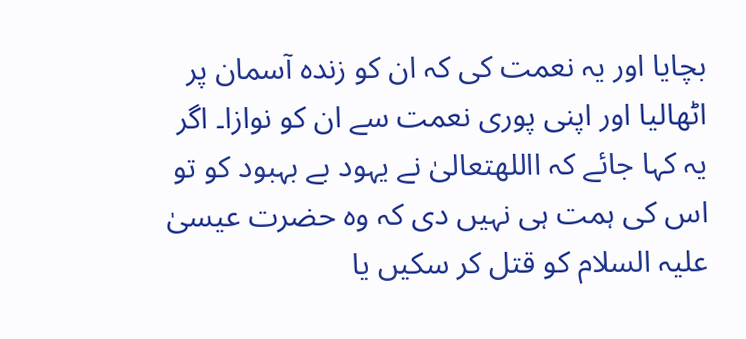بچایا اور یہ نعمت کی کہ ان کو زندہ آسمان پر اٹھالیا اور اپنی پوری نعمت سے ان کو نوازا۔ اگر یہ کہا جائے کہ االلهتعالیٰ نے یہود بے بہبود کو تو اس کی ہمت ہی نہیں دی کہ وہ حضرت عیسیٰ علیہ السلام کو قتل کر سکیں یا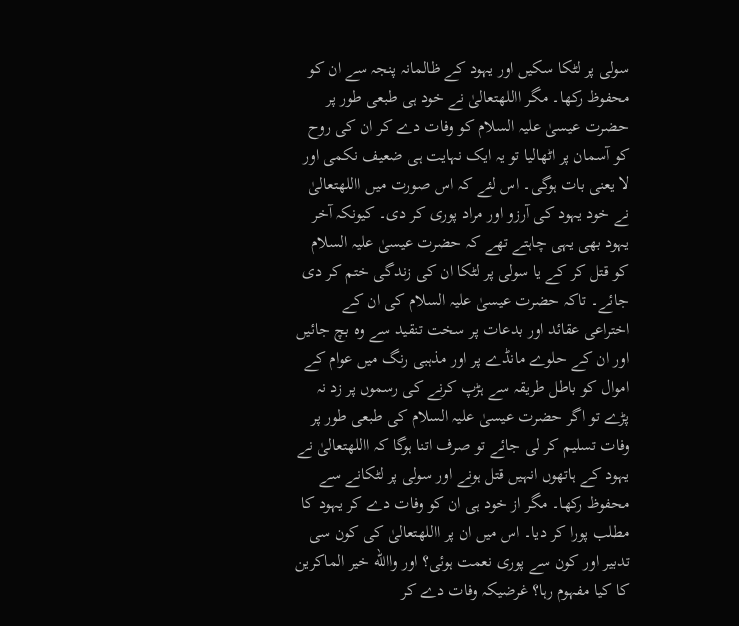سولی پر لٹکا سکیں اور یہود کے ظالمانہ پنجہ سے ان کو محفوظ رکھا۔ مگر االلهتعالیٰ نے خود ہی طبعی طور پر حضرت عیسیٰ علیہ السلام کو وفات دے کر ان کی روح کو آسمان پر اٹھالیا تو یہ ایک نہایت ہی ضعیف نکمی اور لا یعنی بات ہوگی۔ اس لئے کہ اس صورت میں االلهتعالیٰ نے خود یہود کی آرزو اور مراد پوری کر دی۔ کیونکہ آخر یہود بھی یہی چاہتے تھے کہ حضرت عیسیٰ علیہ السلام کو قتل کر کے یا سولی پر لٹکا ان کی زندگی ختم کر دی جائے۔ تاکہ حضرت عیسیٰ علیہ السلام کی ان کے اختراعی عقائد اور بدعات پر سخت تنقید سے وہ بچ جائیں اور ان کے حلوے مانڈے پر اور مذہبی رنگ میں عوام کے اموال کو باطل طریقہ سے ہڑپ کرنے کی رسموں پر زد نہ پڑے تو اگر حضرت عیسیٰ علیہ السلام کی طبعی طور پر وفات تسلیم کر لی جائے تو صرف اتنا ہوگا کہ االلهتعالیٰ نے یہود کے ہاتھوں انہیں قتل ہونے اور سولی پر لٹکانے سے محفوظ رکھا۔ مگر از خود ہی ان کو وفات دے کر یہود کا مطلب پورا کر دیا۔ اس میں ان پر االلهتعالیٰ کی کون سی تدبیر اور کون سے پوری نعمت ہوئی؟ اور واالله خیر الماکرین کا کیا مفہوم رہا؟ غرضیکہ وفات دے کر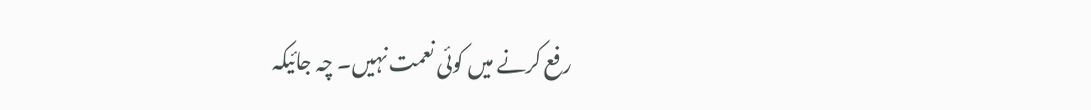رفع کرنے میں کوئی نعمت نہیں۔ چہ جائیکہ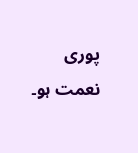پوری نعمت ہو۔